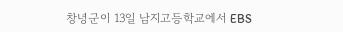창녕군이 13일 남지고등학교에서 EBS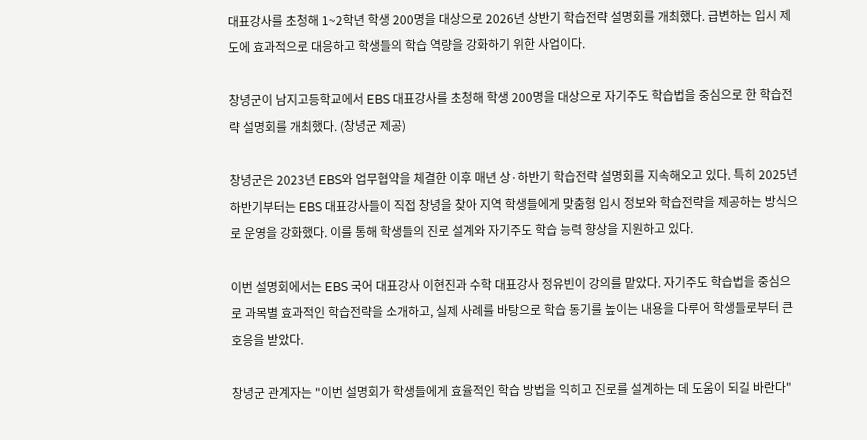대표강사를 초청해 1~2학년 학생 200명을 대상으로 2026년 상반기 학습전략 설명회를 개최했다. 급변하는 입시 제도에 효과적으로 대응하고 학생들의 학습 역량을 강화하기 위한 사업이다.

창녕군이 남지고등학교에서 EBS 대표강사를 초청해 학생 200명을 대상으로 자기주도 학습법을 중심으로 한 학습전략 설명회를 개최했다. (창녕군 제공)

창녕군은 2023년 EBS와 업무협약을 체결한 이후 매년 상·하반기 학습전략 설명회를 지속해오고 있다. 특히 2025년 하반기부터는 EBS 대표강사들이 직접 창녕을 찾아 지역 학생들에게 맞춤형 입시 정보와 학습전략을 제공하는 방식으로 운영을 강화했다. 이를 통해 학생들의 진로 설계와 자기주도 학습 능력 향상을 지원하고 있다.

이번 설명회에서는 EBS 국어 대표강사 이현진과 수학 대표강사 정유빈이 강의를 맡았다. 자기주도 학습법을 중심으로 과목별 효과적인 학습전략을 소개하고, 실제 사례를 바탕으로 학습 동기를 높이는 내용을 다루어 학생들로부터 큰 호응을 받았다.

창녕군 관계자는 "이번 설명회가 학생들에게 효율적인 학습 방법을 익히고 진로를 설계하는 데 도움이 되길 바란다"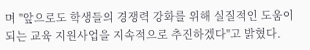며 "앞으로도 학생들의 경쟁력 강화를 위해 실질적인 도움이 되는 교육 지원사업을 지속적으로 추진하겠다"고 밝혔다.